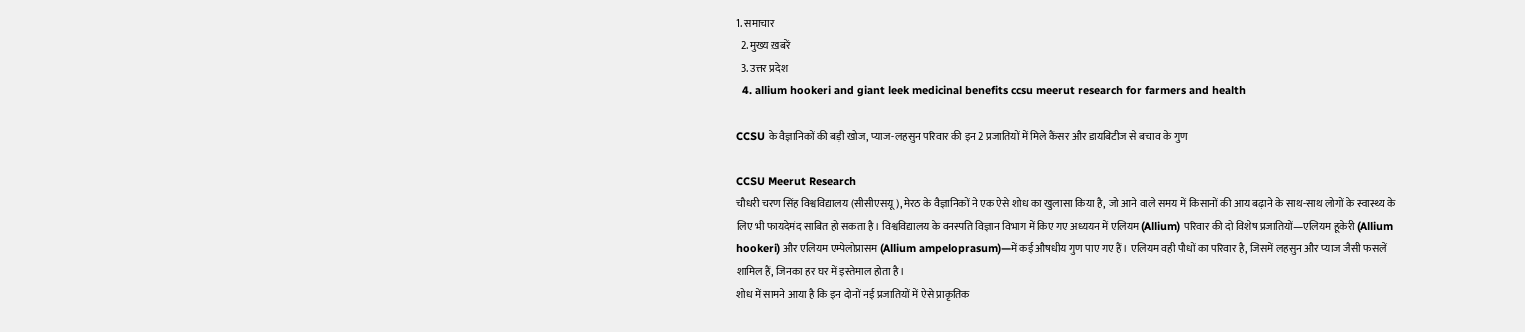1. समाचार
  2. मुख्य ख़बरें
  3. उत्तर प्रदेश
  4. allium hookeri and giant leek medicinal benefits ccsu meerut research for farmers and health

CCSU के वैज्ञानिकों की बड़ी खोज, प्याज-लहसुन परिवार की इन 2 प्रजातियों में मिले कैंसर और डायबिटीज से बचाव के गुण

CCSU Meerut Research
चौधरी चरण सिंह विश्वविद्यालय (सीसीएसयू), मेरठ के वैज्ञानिकों ने एक ऐसे शोध का खुलासा किया है, जो आने वाले समय में किसानों की आय बढ़ाने के साथ-साथ लोगों के स्वास्थ्य के लिए भी फायदेमंद साबित हो सकता है। विश्वविद्यालय के वनस्पति विज्ञान विभाग में किए गए अध्ययन में एलियम (Allium) परिवार की दो विशेष प्रजातियों—एलियम हूकेरी (Allium hookeri) और एलियम एम्पेलोप्रासम (Allium ampeloprasum)—में कई औषधीय गुण पाए गए हैं। एलियम वही पौधों का परिवार है, जिसमें लहसुन और प्याज जैसी फसलें शामिल हैं, जिनका हर घर में इस्तेमाल होता है।
शोध में सामने आया है कि इन दोनों नई प्रजातियों में ऐसे प्राकृतिक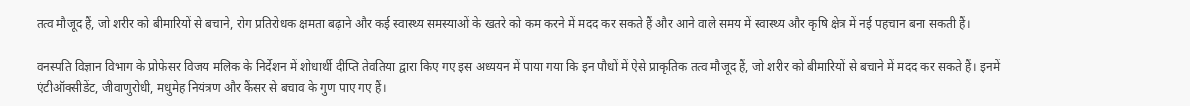तत्व मौजूद हैं, जो शरीर को बीमारियों से बचाने, रोग प्रतिरोधक क्षमता बढ़ाने और कई स्वास्थ्य समस्याओं के खतरे को कम करने में मदद कर सकते हैं और आने वाले समय में स्वास्थ्य और कृषि क्षेत्र में नई पहचान बना सकती हैं।

वनस्पति विज्ञान विभाग के प्रोफेसर विजय मलिक के निर्देशन में शोधार्थी दीप्ति तेवतिया द्वारा किए गए इस अध्ययन में पाया गया कि इन पौधों में ऐसे प्राकृतिक तत्व मौजूद हैं, जो शरीर को बीमारियों से बचाने में मदद कर सकते हैं। इनमें एंटीऑक्सीडेंट, जीवाणुरोधी, मधुमेह नियंत्रण और कैंसर से बचाव के गुण पाए गए हैं।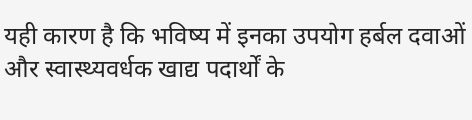यही कारण है कि भविष्य में इनका उपयोग हर्बल दवाओं और स्वास्थ्यवर्धक खाद्य पदार्थों के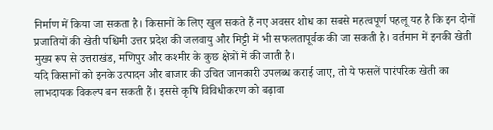निर्माण में किया जा सकता है। किसानों के लिए खुल सकते हैं नए अवसर शोध का सबसे महत्वपूर्ण पहलू यह है कि इन दोनों प्रजातियों की खेती पश्चिमी उत्तर प्रदेश की जलवायु और मिट्टी में भी सफलतापूर्वक की जा सकती है। वर्तमान में इनकी खेती मुख्य रूप से उत्तराखंड, मणिपुर और कश्मीर के कुछ क्षेत्रों में की जाती है।
यदि किसानों को इनके उत्पादन और बाजार की उचित जानकारी उपलब्ध कराई जाए, तो ये फसलें पारंपरिक खेती का लाभदायक विकल्प बन सकती हैं। इससे कृषि विविधीकरण को बढ़ावा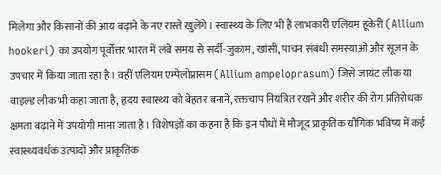मिलेगा और किसानों की आय बढ़ाने के नए रास्ते खुलेंगे। स्वास्थ्य के लिए भी हैं लाभकारी एलियम हूकेरी (Allium hookeri) का उपयोग पूर्वोत्तर भारत में लंबे समय से सर्दी-जुकाम, खांसी, पाचन संबंधी समस्याओं और सूजन के उपचार में किया जाता रहा है। वहीं एलियम एम्पेलोप्रासम (Allium ampeloprasum) जिसे जायंट लीक या वाइल्ड लीक भी कहा जाता है, हृदय स्वास्थ्य को बेहतर बनाने, रक्तचाप नियंत्रित रखने और शरीर की रोग प्रतिरोधक क्षमता बढ़ाने में उपयोगी माना जाता है। विशेषज्ञों का कहना है कि इन पौधों में मौजूद प्राकृतिक यौगिक भविष्य में कई स्वास्थ्यवर्धक उत्पादों और प्राकृतिक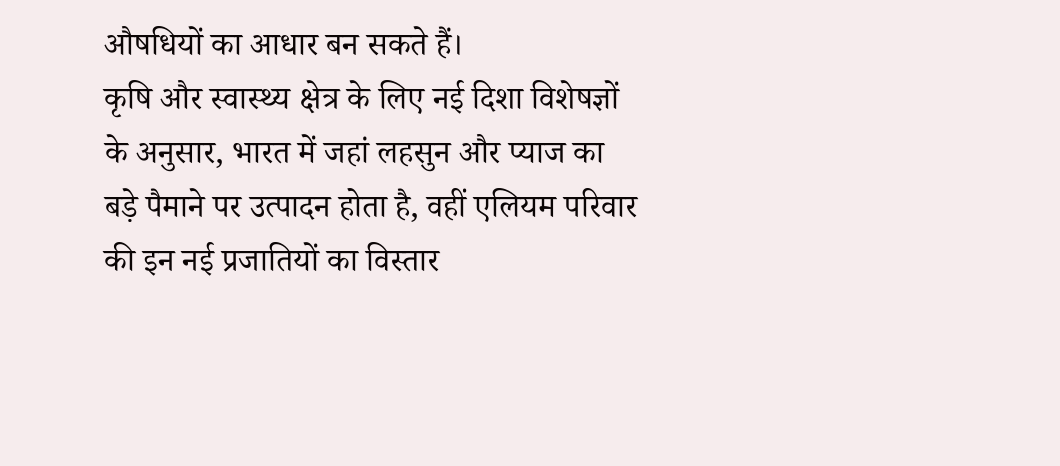औषधियों का आधार बन सकते हैं।
कृषि और स्वास्थ्य क्षेत्र के लिए नई दिशा विशेषज्ञों के अनुसार, भारत में जहां लहसुन और प्याज का बड़े पैमाने पर उत्पादन होता है, वहीं एलियम परिवार की इन नई प्रजातियों का विस्तार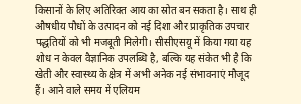किसानों के लिए अतिरिक्त आय का स्रोत बन सकता है। साथ ही औषधीय पौधों के उत्पादन को नई दिशा और प्राकृतिक उपचार पद्धतियों को भी मजबूती मिलेगी। सीसीएसयू में किया गया यह शोध न केवल वैज्ञानिक उपलब्धि है, बल्कि यह संकेत भी है कि खेती और स्वास्थ्य के क्षेत्र में अभी अनेक नई संभावनाएं मौजूद हैं। आने वाले समय में एलियम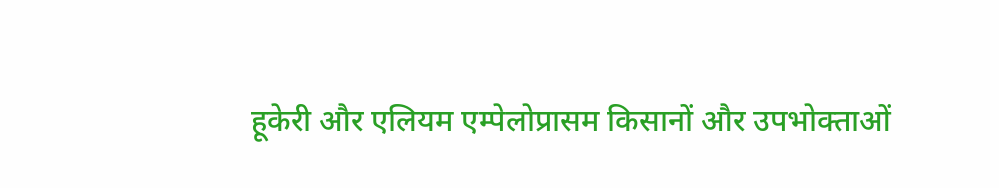हूकेरी और एलियम एम्पेलोप्रासम किसानों और उपभोक्ताओं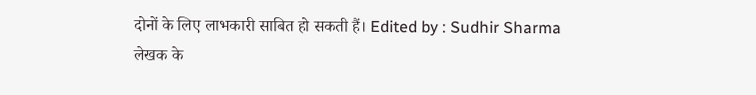दोनों के लिए लाभकारी साबित हो सकती हैं। Edited by : Sudhir Sharma
लेखक के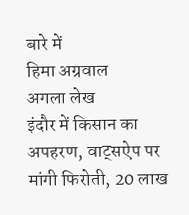बारे में
हिमा अग्रवाल
अगला लेख
इंदौर में किसान का अपहरण, वाट्सऐप पर मांगी फिरोती, 20 लाख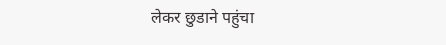लेकर छुडाने पहुंचा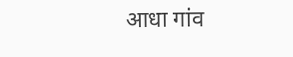आधा गांव